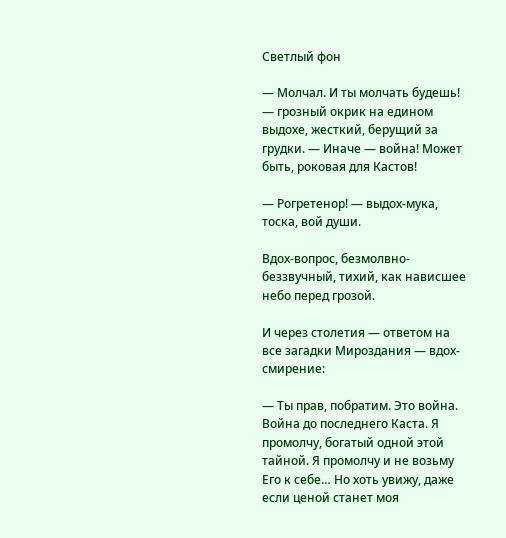Светлый фон

— Молчал. И ты молчать будешь! — грозный окрик на едином выдохе, жесткий, берущий за грудки. — Иначе — война! Может быть, роковая для Кастов!

— Рогретенор! — выдох-мука, тоска, вой души.

Вдох-вопрос, безмолвно-беззвучный, тихий, как нависшее небо перед грозой.

И через столетия — ответом на все загадки Мироздания — вдох-смирение:

— Ты прав, побратим. Это война. Война до последнего Каста. Я промолчу, богатый одной этой тайной. Я промолчу и не возьму Его к себе… Но хоть увижу, даже если ценой станет моя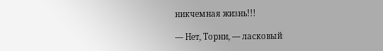никчемная жизнь!!!

— Нет, Торни, — ласковый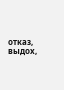отказ, выдох,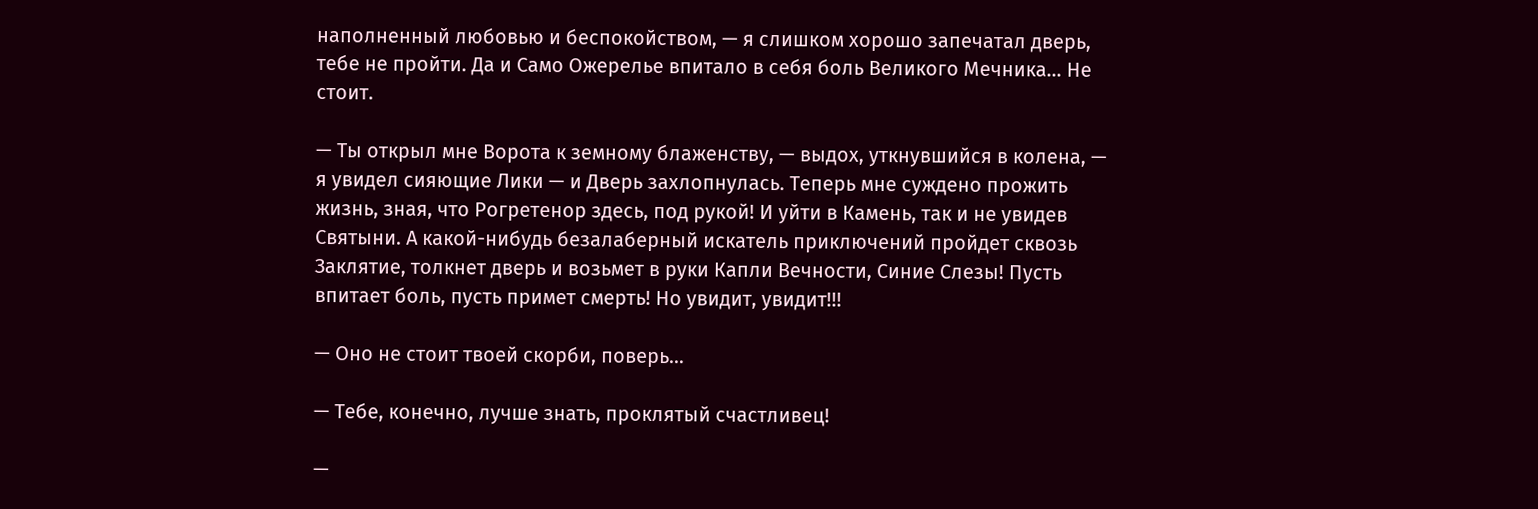наполненный любовью и беспокойством, — я слишком хорошо запечатал дверь, тебе не пройти. Да и Само Ожерелье впитало в себя боль Великого Мечника… Не стоит.

— Ты открыл мне Ворота к земному блаженству, — выдох, уткнувшийся в колена, — я увидел сияющие Лики — и Дверь захлопнулась. Теперь мне суждено прожить жизнь, зная, что Рогретенор здесь, под рукой! И уйти в Камень, так и не увидев Святыни. А какой-нибудь безалаберный искатель приключений пройдет сквозь Заклятие, толкнет дверь и возьмет в руки Капли Вечности, Синие Слезы! Пусть впитает боль, пусть примет смерть! Но увидит, увидит!!!

— Оно не стоит твоей скорби, поверь…

— Тебе, конечно, лучше знать, проклятый счастливец!

—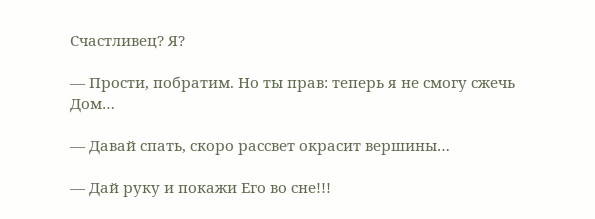Счастливец? Я?

— Прости, побратим. Но ты прав: теперь я не смогу сжечь Дом…

— Давай спать, скоро рассвет окрасит вершины…

— Дай руку и покажи Его во сне!!!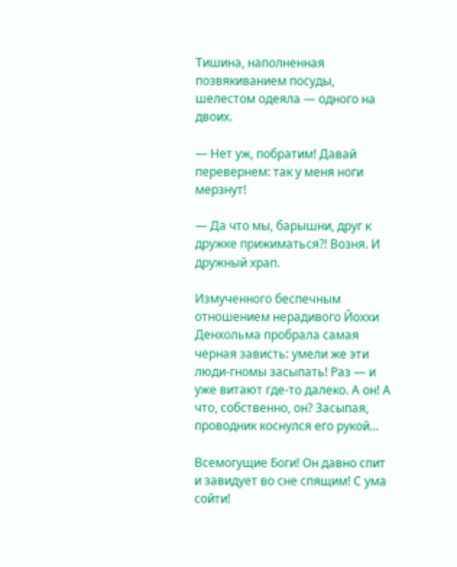Тишина, наполненная позвякиванием посуды, шелестом одеяла — одного на двоих.

— Нет уж, побратим! Давай перевернем: так у меня ноги мерзнут!

— Да что мы, барышни, друг к дружке прижиматься?! Возня. И дружный храп.

Измученного беспечным отношением нерадивого Йоххи Денхольма пробрала самая черная зависть: умели же эти люди-гномы засыпать! Раз — и уже витают где-то далеко. А он! А что, собственно, он? Засыпая, проводник коснулся его рукой…

Всемогущие Боги! Он давно спит и завидует во сне спящим! С ума сойти!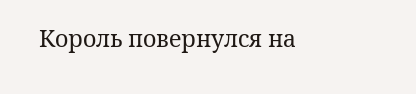Король повернулся на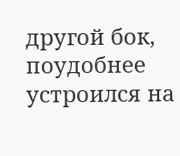другой бок, поудобнее устроился на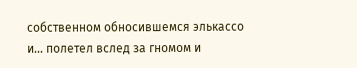собственном обносившемся элькассо и… полетел вслед за гномом и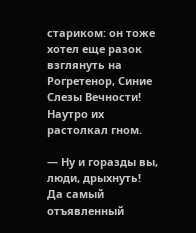стариком: он тоже хотел еще разок взглянуть на Рогретенор, Синие Слезы Вечности! Наутро их растолкал гном.

— Ну и горазды вы, люди, дрыхнуть! Да самый отъявленный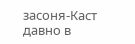засоня-Каст давно в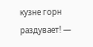кузне горн раздувает! —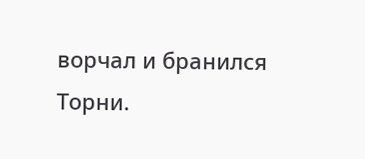ворчал и бранился Торни.